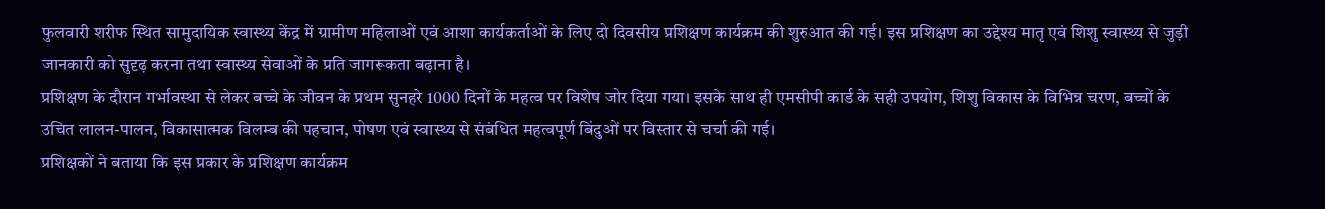फुलवारी शरीफ स्थित सामुदायिक स्वास्थ्य केंद्र में ग्रामीण महिलाओं एवं आशा कार्यकर्ताओं के लिए दो दिवसीय प्रशिक्षण कार्यक्रम की शुरुआत की गई। इस प्रशिक्षण का उद्देश्य मातृ एवं शिशु स्वास्थ्य से जुड़ी जानकारी को सुदृढ़ करना तथा स्वास्थ्य सेवाओं के प्रति जागरूकता बढ़ाना है।
प्रशिक्षण के दौरान गर्भावस्था से लेकर बच्चे के जीवन के प्रथम सुनहरे 1000 दिनों के महत्व पर विशेष जोर दिया गया। इसके साथ ही एमसीपी कार्ड के सही उपयोग, शिशु विकास के विभिन्न चरण, बच्चों के उचित लालन-पालन, विकासात्मक विलम्ब की पहचान, पोषण एवं स्वास्थ्य से संबंधित महत्वपूर्ण बिंदुओं पर विस्तार से चर्चा की गई।
प्रशिक्षकों ने बताया कि इस प्रकार के प्रशिक्षण कार्यक्रम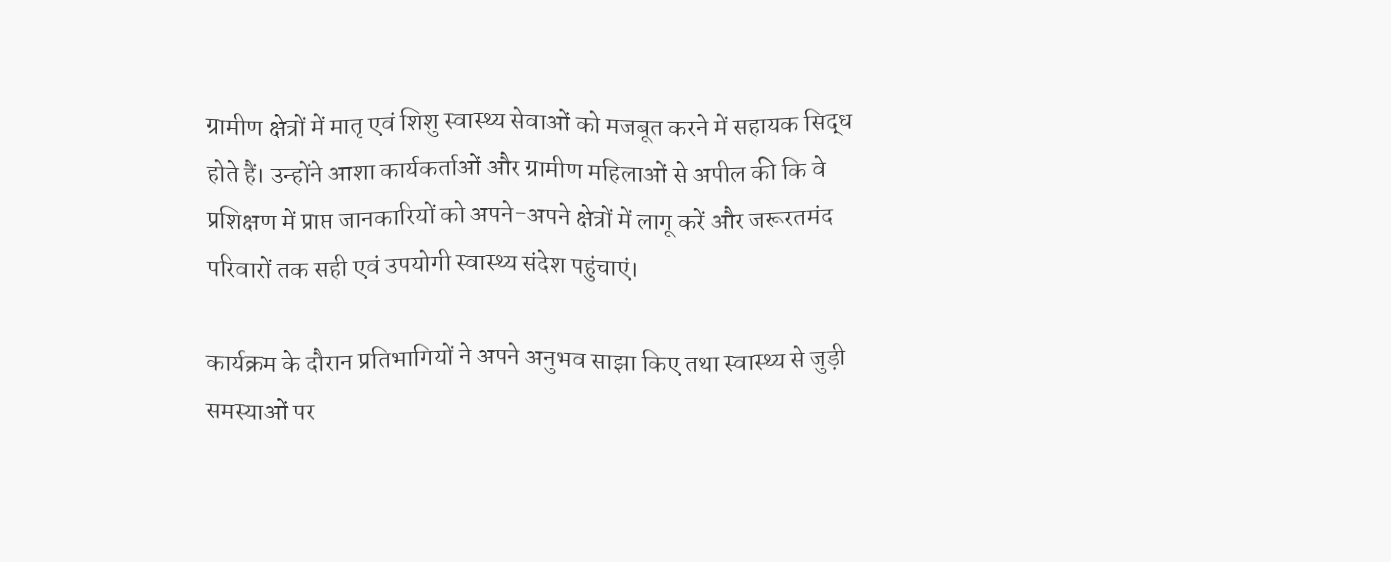ग्रामीण क्षेत्रों में मातृ एवं शिशु स्वास्थ्य सेवाओं को मजबूत करने में सहायक सिद्ध होते हैं। उन्होंने आशा कार्यकर्ताओं और ग्रामीण महिलाओं से अपील की कि वे प्रशिक्षण में प्राप्त जानकारियों को अपने-अपने क्षेत्रों में लागू करें और जरूरतमंद परिवारों तक सही एवं उपयोगी स्वास्थ्य संदेश पहुंचाएं।

कार्यक्रम के दौरान प्रतिभागियों ने अपने अनुभव साझा किए तथा स्वास्थ्य से जुड़ी समस्याओं पर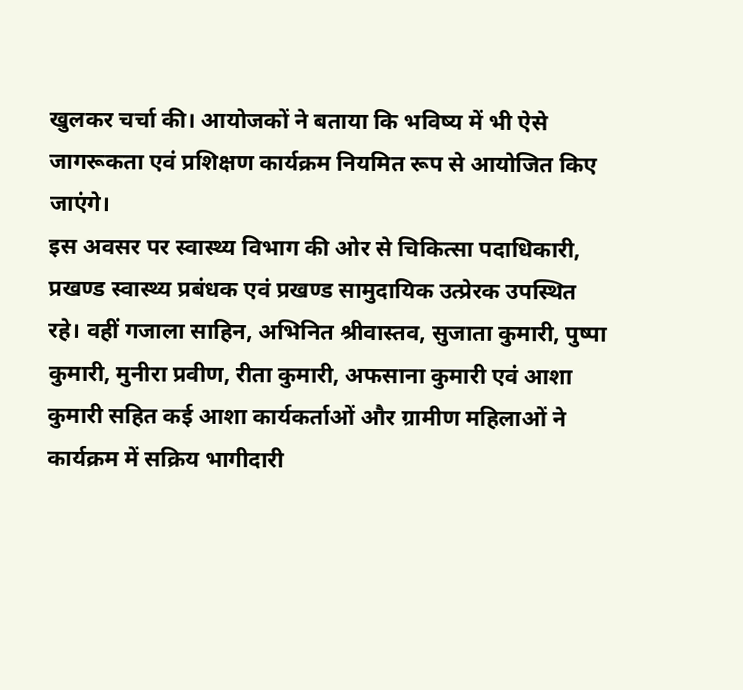खुलकर चर्चा की। आयोजकों ने बताया कि भविष्य में भी ऐसे जागरूकता एवं प्रशिक्षण कार्यक्रम नियमित रूप से आयोजित किए जाएंगे।
इस अवसर पर स्वास्थ्य विभाग की ओर से चिकित्सा पदाधिकारी, प्रखण्ड स्वास्थ्य प्रबंधक एवं प्रखण्ड सामुदायिक उत्प्रेरक उपस्थित रहे। वहीं गजाला साहिन, अभिनित श्रीवास्तव, सुजाता कुमारी, पुष्पा कुमारी, मुनीरा प्रवीण, रीता कुमारी, अफसाना कुमारी एवं आशा कुमारी सहित कई आशा कार्यकर्ताओं और ग्रामीण महिलाओं ने कार्यक्रम में सक्रिय भागीदारी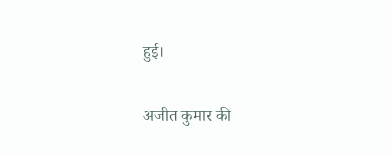हुई।

अजीत कुमार की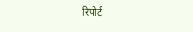रिपोर्ट